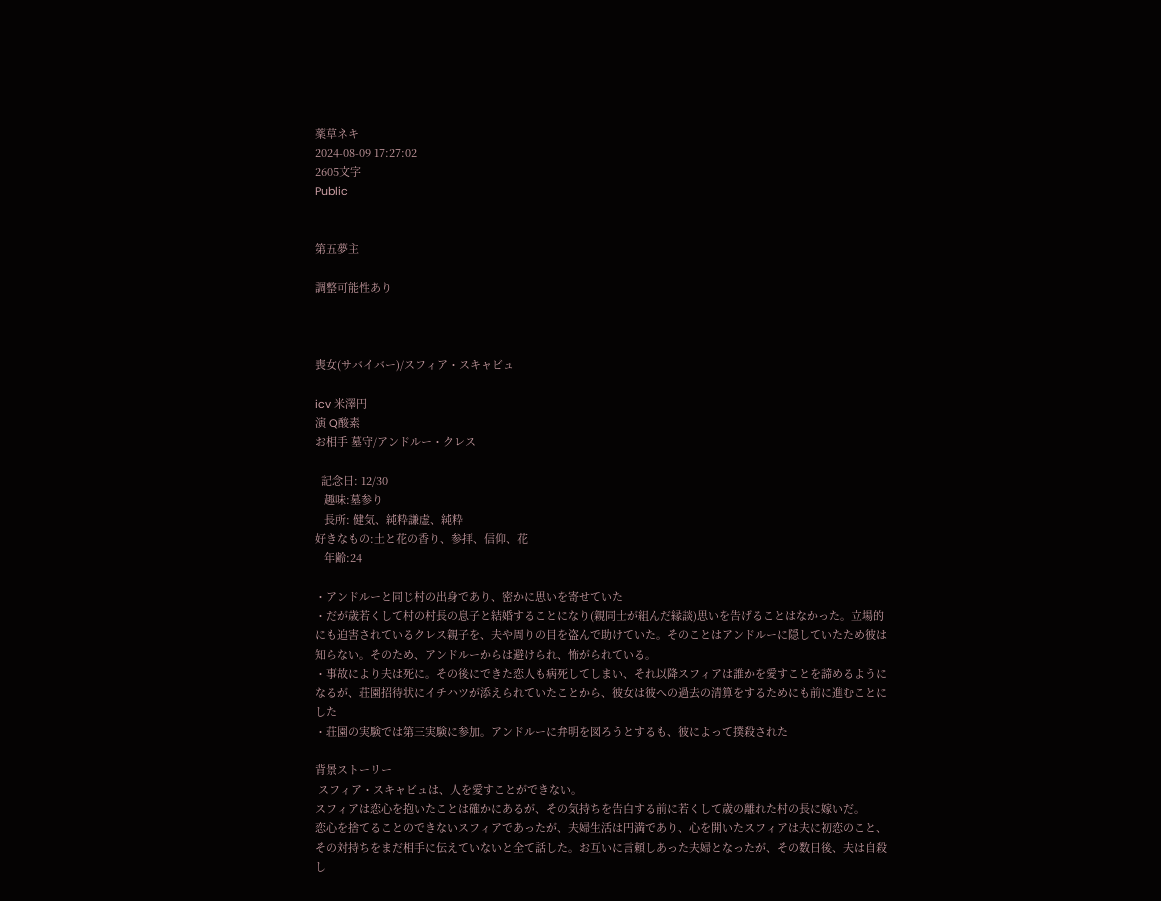薬草ネキ
2024-08-09 17:27:02
2605文字
Public


第五夢主

調整可能性あり



喪女(サバイバー)/スフィア・スキャビュ

icv 米澤円
演 Q酸素
お相手 墓守/アンドルー・クレス

  記念日: 12/30
   趣味:墓参り
   長所: 健気、純粋謙虚、純粋
好きなもの:土と花の香り、参拝、信仰、花
   年齢:24

・アンドルーと同じ村の出身であり、密かに思いを寄せていた
・だが歳若くして村の村長の息子と結婚することになり(親同士が組んだ縁談)思いを告げることはなかった。立場的にも迫害されているクレス親子を、夫や周りの目を盗んで助けていた。そのことはアンドルーに隠していたため彼は知らない。そのため、アンドルーからは避けられ、怖がられている。
・事故により夫は死に。その後にできた恋人も病死してしまい、それ以降スフィアは誰かを愛すことを諦めるようになるが、荘園招待状にイチハツが添えられていたことから、彼女は彼への過去の清算をするためにも前に進むことにした
・荘園の実験では第三実験に参加。アンドルーに弁明を図ろうとするも、彼によって撲殺された

背景ストーリー
 スフィア・スキャビュは、人を愛すことができない。
スフィアは恋心を抱いたことは確かにあるが、その気持ちを告白する前に若くして歳の離れた村の長に嫁いだ。
恋心を捨てることのできないスフィアであったが、夫婦生活は円満であり、心を開いたスフィアは夫に初恋のこと、その対持ちをまだ相手に伝えていないと全て話した。お互いに言頼しあった夫婦となったが、その数日後、夫は自殺し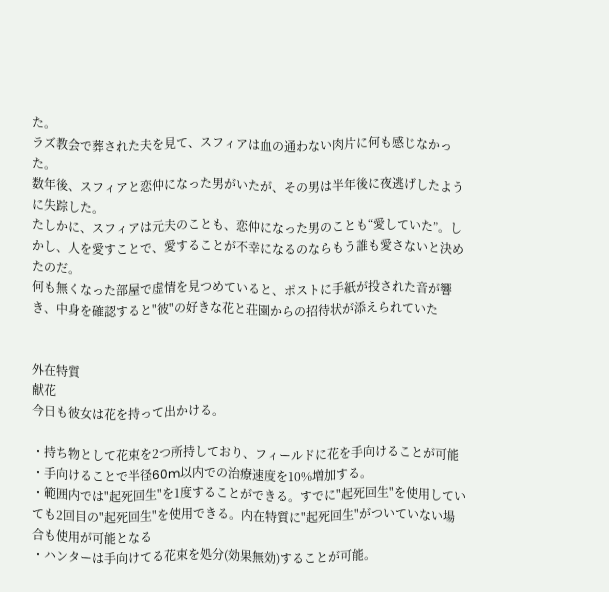た。
ラズ教会で葬された夫を見て、スフィアは血の通わない肉片に何も感じなかった。
数年後、スフィアと恋仲になった男がいたが、その男は半年後に夜逃げしたように失踪した。
たしかに、スフィアは元夫のことも、恋仲になった男のことも“愛していた”。しかし、人を愛すことで、愛することが不幸になるのならもう誰も愛さないと決めたのだ。
何も無くなった部屋で虚情を見つめていると、ポストに手紙が投された音が響き、中身を確認すると"彼"の好きな花と荘園からの招待状が添えられていた


外在特質
献花
今日も彼女は花を持って出かける。

・持ち物として花束を2つ所持しており、フィールドに花を手向けることが可能
・手向けることで半径60m以内での治療速度を10%増加する。
・範囲内では"起死回生"を1度することができる。すでに"起死回生"を使用していても2回目の"起死回生"を使用できる。内在特質に"起死回生"がついていない場合も使用が可能となる
・ハンターは手向けてる花束を処分(効果無効)することが可能。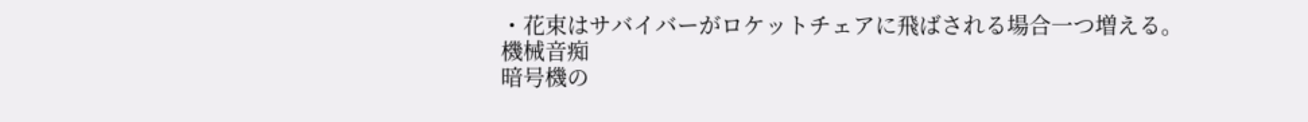・花束はサバイバーがロケットチェアに飛ばされる場合一つ増える。
機械音痴
暗号機の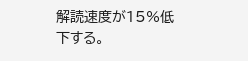解読速度が15%低下する。